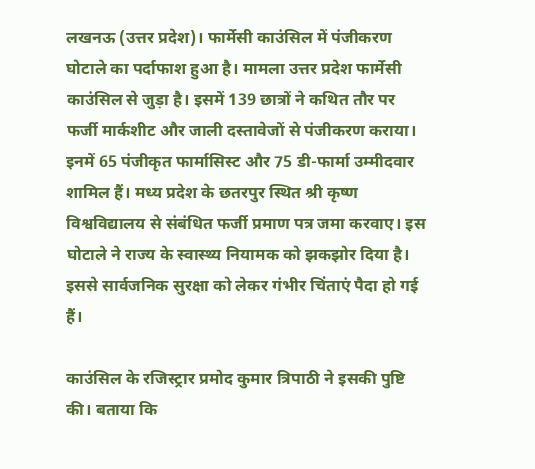लखनऊ (उत्तर प्रदेश)। फार्मेसी काउंसिल में पंजीकरण घोटाले का पर्दाफाश हुआ है। मामला उत्तर प्रदेश फार्मेसी काउंसिल से जुड़ा है। इसमें 139 छात्रों ने कथित तौर पर फर्जी मार्कशीट और जाली दस्तावेजों से पंजीकरण कराया। इनमें 65 पंजीकृत फार्मासिस्ट और 75 डी-फार्मा उम्मीदवार शामिल हैं। मध्य प्रदेश के छतरपुर स्थित श्री कृष्ण विश्वविद्यालय से संबंधित फर्जी प्रमाण पत्र जमा करवाए। इस घोटाले ने राज्य के स्वास्थ्य नियामक को झकझोर दिया है। इससे सार्वजनिक सुरक्षा को लेकर गंभीर चिंताएं पैदा हो गई हैं।

काउंसिल के रजिस्ट्रार प्रमोद कुमार त्रिपाठी ने इसकी पुष्टि की। बताया कि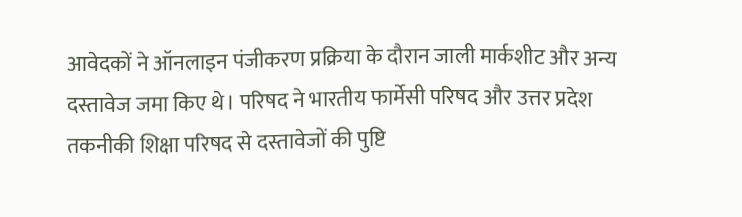आवेदकों ने ऑनलाइन पंजीकरण प्रक्रिया के दौरान जाली मार्कशीट और अन्य दस्तावेज जमा किए थे। परिषद ने भारतीय फार्मेसी परिषद और उत्तर प्रदेश तकनीकी शिक्षा परिषद से दस्तावेजों की पुष्टि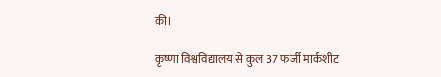की।

कृष्णा विश्वविद्यालय से कुल 37 फर्जी मार्कशीट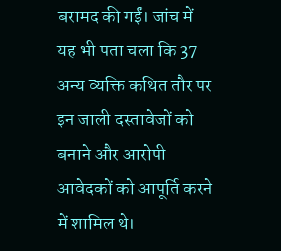बरामद की गईं। जांच में यह भी पता चला कि 37 अन्य व्यक्ति कथित तौर पर इन जाली दस्तावेजों को बनाने और आरोपी आवेदकों को आपूर्ति करने में शामिल थे।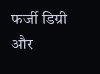फर्जी डिग्री और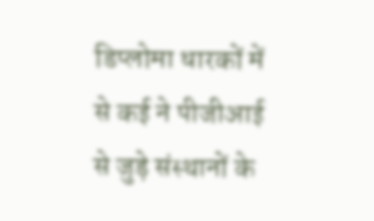डिप्लोमा धारकों में से कई ने पीजीआई से जुड़े संस्थानों के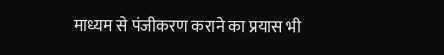माध्यम से पंजीकरण कराने का प्रयास भी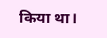किया था।